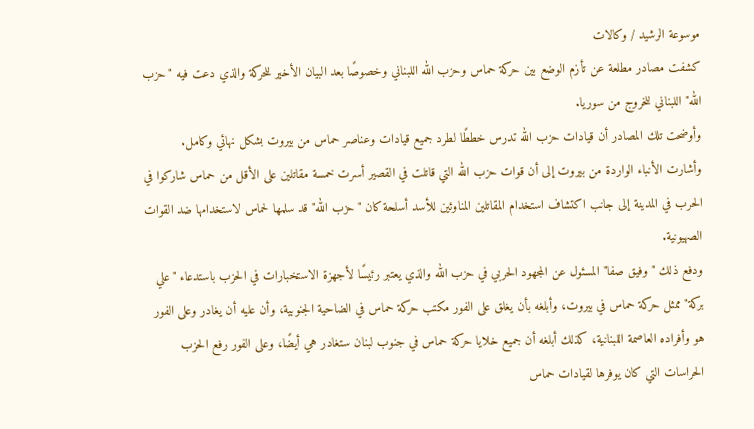موسوعة الرشيد / وكالات
كشفت مصادر مطلعة عن تأزم الوضع بين حركة حماس وحزب الله اللبناني وخصوصًا بعد البيان الأخير للحركة والذي دعت فيه "حزب الله" اللبناني للخروج من سوريا.
وأوضحت تلك المصادر أن قيادات حزب الله تدرس خططًا لطرد جميع قيادات وعناصر حماس من بيروت بشكل نهائي وكامل.
وأشارت الأنباء الواردة من بيروت إلى أن قوات حزب الله التي قاتلت في القصير أسرت خمسة مقاتلين على الأقل من حماس شاركوا في الحرب في المدينة إلى جانب اكتشاف استخدام المقاتلين المناوئين للأسد أسلحة كان "حزب الله" قد سلمها لحماس لاستخدامها ضد القوات الصهيونية.
ودفع ذلك "وفيق صفا" المسئول عن المجهود الحربي في حزب الله والذي يعتبر رئيسًا لأجهزة الاستخبارات في الحزب باستدعاء "علي بركة" ممثل حركة حماس في بيروت، وأبلغه بأن يغلق على الفور مكتب حركة حماس في الضاحية الجنوبية، وأن عليه أن يغادر وعلى الفور هو وأفراده العاصمة اللبنانية، كذلك أبلغه أن جميع خلايا حركة حماس في جنوب لبنان ستغادر هي أيضًا، وعلى الفور رفع الحزب الحراسات التي كان يوفرها لقيادات حماس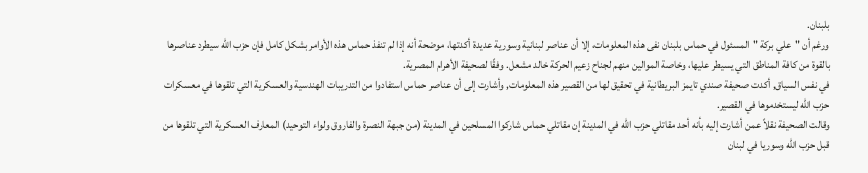بلبنان.
ورغم أن "علي بركة "المسئول في حماس بلبنان نفى هذه المعلومات، إلا أن عناصر لبنانية وسورية عديدة أكدتها، موضحة أنه إذا لم تنفذ حماس هذه الأوامر بشكل كامل فإن حزب الله سيطرد عناصرها بالقوة من كافة المناطق التي يسيطر عليها، وخاصة الموالين منهم لجناح زعيم الحركة خالد مشعل. وفقًا لصحيفة الأهرام المصرية.
في نفس السياق, أكدت صحيفة صندي تايمز البريطانية في تحقيق لها من القصير هذه المعلومات, وأشارت إلى أن عناصر حماس استفادوا من التدريبات الهندسية والعسكرية التي تلقوها في معسكرات حزب الله ليستخدموها في القصير.
وقالت الصحيفة نقلاً عمن أشارت إليه بأنه أحد مقاتلي حزب الله في المدينة إن مقاتلي حماس شاركوا المسلحين في المدينة (من جبهة النصرة والفاروق ولواء التوحيد) المعارف العسكرية التي تلقوها من قبل حزب الله وسوريا في لبنان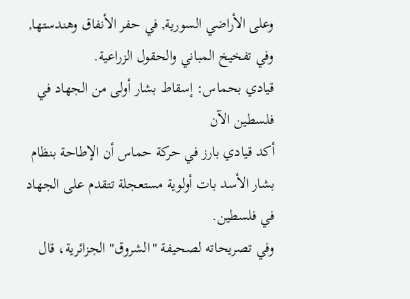وعلى الأراضي السورية, في حفر الأنفاق وهندستها, وفي تفخيخ المباني والحقول الزراعية.
قيادي بحماس: إسقاط بشار أولى من الجهاد في فلسطين الآن
أكد قيادي بارز في حركة حماس أن الإطاحة بنظام بشار الأسد بات أولوية مستعجلة تتقدم على الجهاد في فلسطين.
وفي تصريحاته لصحيفة "الشروق" الجزائرية، قال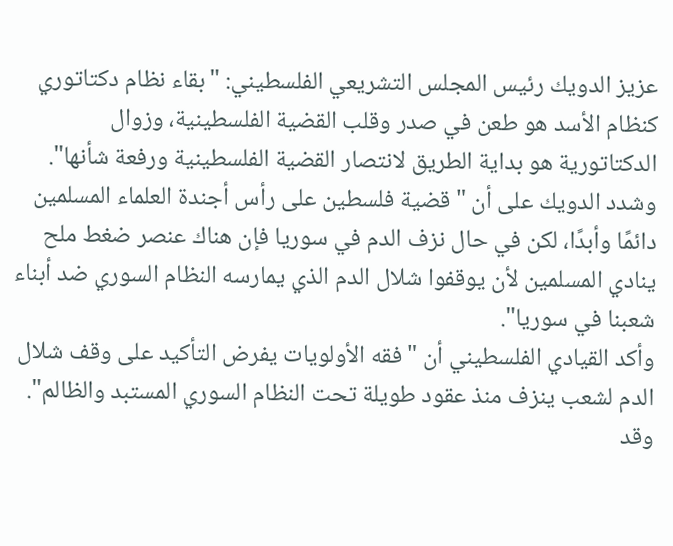عزيز الدويك رئيس المجلس التشريعي الفلسطيني: "بقاء نظام دكتاتوري كنظام الأسد هو طعن في صدر وقلب القضية الفلسطينية، وزوال الدكتاتورية هو بداية الطريق لانتصار القضية الفلسطينية ورفعة شأنها".
وشدد الدويك على أن "قضية فلسطين على رأس أجندة العلماء المسلمين دائمًا وأبدًا، لكن في حال نزف الدم في سوريا فإن هناك عنصر ضغط ملح ينادي المسلمين لأن يوقفوا شلال الدم الذي يمارسه النظام السوري ضد أبناء شعبنا في سوريا".
وأكد القيادي الفلسطيني أن "فقه الأولويات يفرض التأكيد على وقف شلال الدم لشعب ينزف منذ عقود طويلة تحت النظام السوري المستبد والظالم".
وقد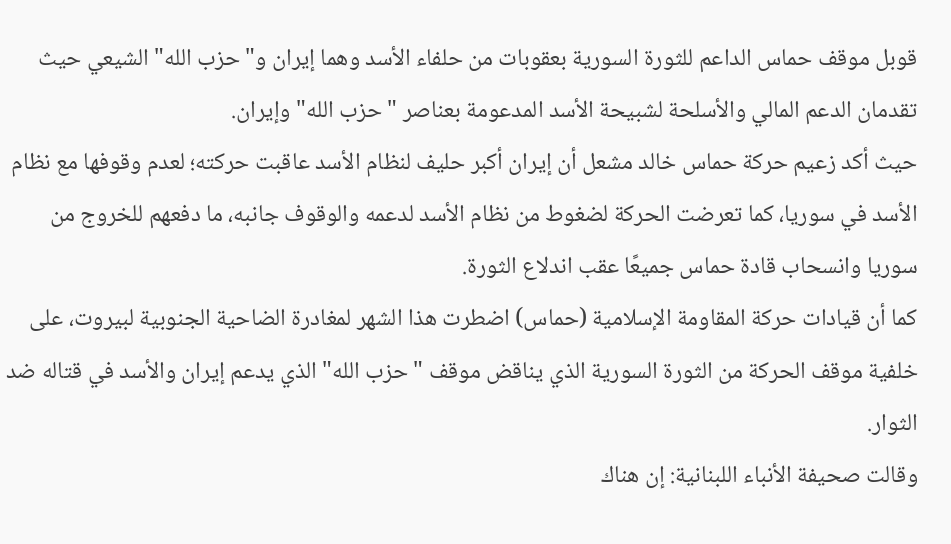قوبل موقف حماس الداعم للثورة السورية بعقوبات من حلفاء الأسد وهما إيران و"حزب الله" الشيعي حيث تقدمان الدعم المالي والأسلحة لشبيحة الأسد المدعومة بعناصر "حزب الله" وإيران.
حيث أكد زعيم حركة حماس خالد مشعل أن إيران أكبر حليف لنظام الأسد عاقبت حركته؛ لعدم وقوفها مع نظام الأسد في سوريا، كما تعرضت الحركة لضغوط من نظام الأسد لدعمه والوقوف جانبه، ما دفعهم للخروج من سوريا وانسحاب قادة حماس جميعًا عقب اندلاع الثورة.
كما أن قيادات حركة المقاومة الإسلامية (حماس) اضطرت هذا الشهر لمغادرة الضاحية الجنوبية لبيروت، على خلفية موقف الحركة من الثورة السورية الذي يناقض موقف "حزب الله" الذي يدعم إيران والأسد في قتاله ضد الثوار.
وقالت صحيفة الأنباء اللبنانية: إن هناك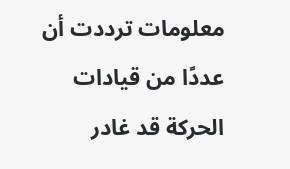معلومات ترددت أن عددًا من قيادات الحركة قد غادر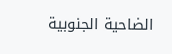الضاحية الجنوبية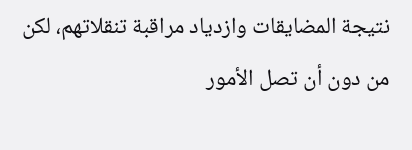نتيجة المضايقات وازدياد مراقبة تنقلاتهم، لكن من دون أن تصل الأمور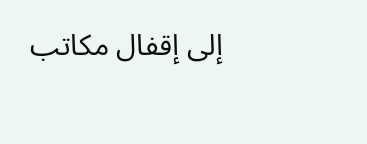إلى إقفال مكاتب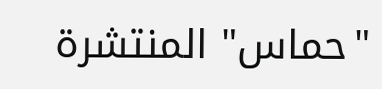"حماس" المنتشرة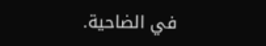في الضاحية.